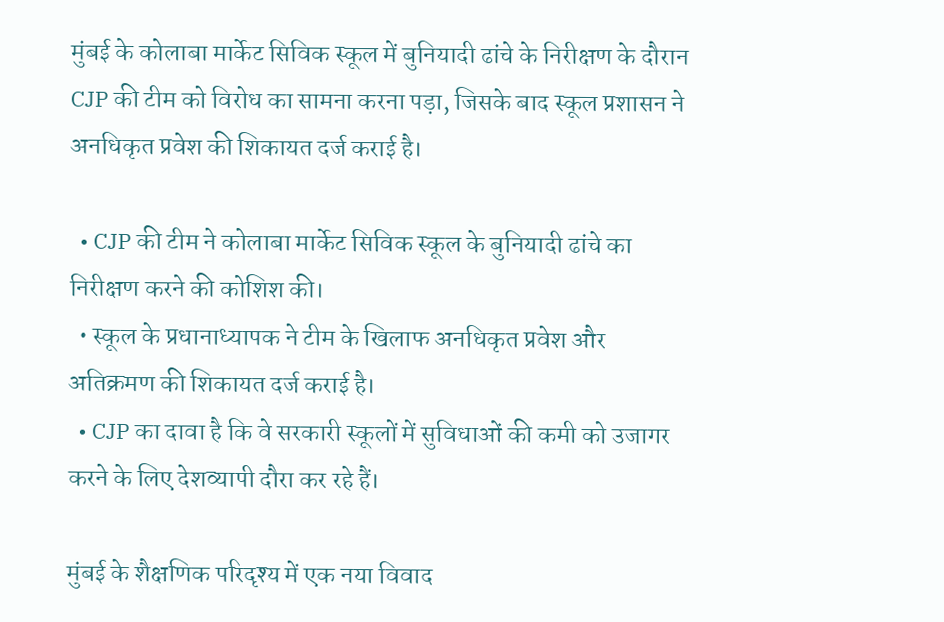मुंबई के कोलाबा मार्केट सिविक स्कूल में बुनियादी ढांचे के निरीक्षण के दौरान CJP की टीम को विरोध का सामना करना पड़ा, जिसके बाद स्कूल प्रशासन ने अनधिकृत प्रवेश की शिकायत दर्ज कराई है।

  • CJP की टीम ने कोलाबा मार्केट सिविक स्कूल के बुनियादी ढांचे का निरीक्षण करने की कोशिश की।
  • स्कूल के प्रधानाध्यापक ने टीम के खिलाफ अनधिकृत प्रवेश और अतिक्रमण की शिकायत दर्ज कराई है।
  • CJP का दावा है कि वे सरकारी स्कूलों में सुविधाओं की कमी को उजागर करने के लिए देशव्यापी दौरा कर रहे हैं।

मुंबई के शैक्षणिक परिदृश्य में एक नया विवाद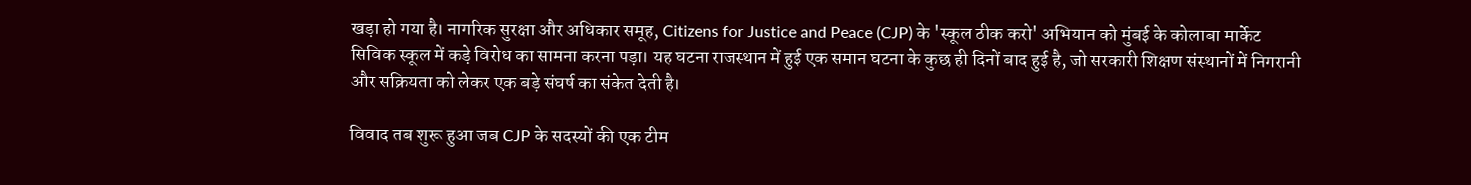खड़ा हो गया है। नागरिक सुरक्षा और अधिकार समूह, Citizens for Justice and Peace (CJP) के 'स्कूल ठीक करो' अभियान को मुंबई के कोलाबा मार्केट सिविक स्कूल में कड़े विरोध का सामना करना पड़ा। यह घटना राजस्थान में हुई एक समान घटना के कुछ ही दिनों बाद हुई है, जो सरकारी शिक्षण संस्थानों में निगरानी और सक्रियता को लेकर एक बड़े संघर्ष का संकेत देती है।

विवाद तब शुरू हुआ जब CJP के सदस्यों की एक टीम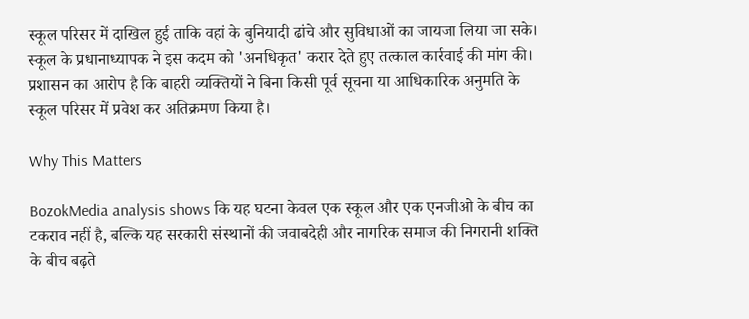स्कूल परिसर में दाखिल हुई ताकि वहां के बुनियादी ढांचे और सुविधाओं का जायजा लिया जा सके। स्कूल के प्रधानाध्यापक ने इस कदम को 'अनधिकृत' करार देते हुए तत्काल कार्रवाई की मांग की। प्रशासन का आरोप है कि बाहरी व्यक्तियों ने बिना किसी पूर्व सूचना या आधिकारिक अनुमति के स्कूल परिसर में प्रवेश कर अतिक्रमण किया है।

Why This Matters

BozokMedia analysis shows कि यह घटना केवल एक स्कूल और एक एनजीओ के बीच का टकराव नहीं है, बल्कि यह सरकारी संस्थानों की जवाबदेही और नागरिक समाज की निगरानी शक्ति के बीच बढ़ते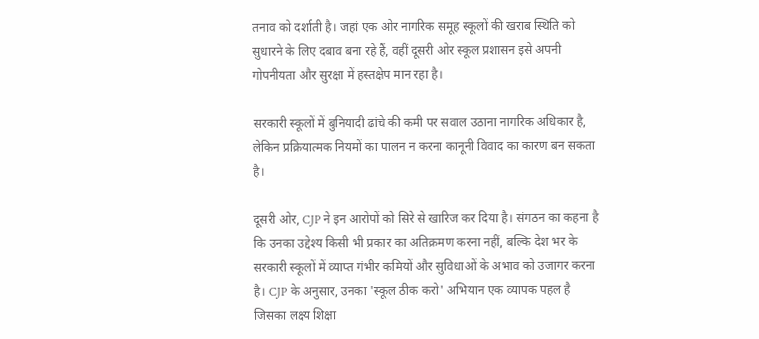तनाव को दर्शाती है। जहां एक ओर नागरिक समूह स्कूलों की खराब स्थिति को सुधारने के लिए दबाव बना रहे हैं, वहीं दूसरी ओर स्कूल प्रशासन इसे अपनी गोपनीयता और सुरक्षा में हस्तक्षेप मान रहा है।

सरकारी स्कूलों में बुनियादी ढांचे की कमी पर सवाल उठाना नागरिक अधिकार है, लेकिन प्रक्रियात्मक नियमों का पालन न करना कानूनी विवाद का कारण बन सकता है।

दूसरी ओर, CJP ने इन आरोपों को सिरे से खारिज कर दिया है। संगठन का कहना है कि उनका उद्देश्य किसी भी प्रकार का अतिक्रमण करना नहीं, बल्कि देश भर के सरकारी स्कूलों में व्याप्त गंभीर कमियों और सुविधाओं के अभाव को उजागर करना है। CJP के अनुसार, उनका 'स्कूल ठीक करो' अभियान एक व्यापक पहल है जिसका लक्ष्य शिक्षा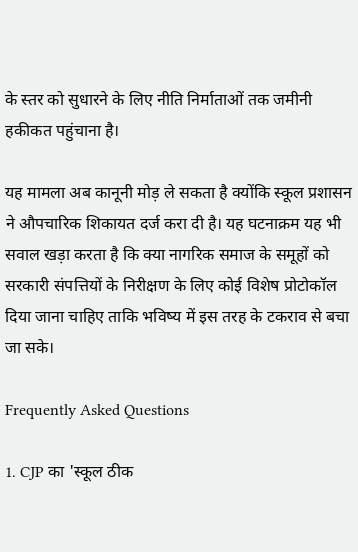के स्तर को सुधारने के लिए नीति निर्माताओं तक जमीनी हकीकत पहुंचाना है।

यह मामला अब कानूनी मोड़ ले सकता है क्योंकि स्कूल प्रशासन ने औपचारिक शिकायत दर्ज करा दी है। यह घटनाक्रम यह भी सवाल खड़ा करता है कि क्या नागरिक समाज के समूहों को सरकारी संपत्तियों के निरीक्षण के लिए कोई विशेष प्रोटोकॉल दिया जाना चाहिए ताकि भविष्य में इस तरह के टकराव से बचा जा सके।

Frequently Asked Questions

1. CJP का 'स्कूल ठीक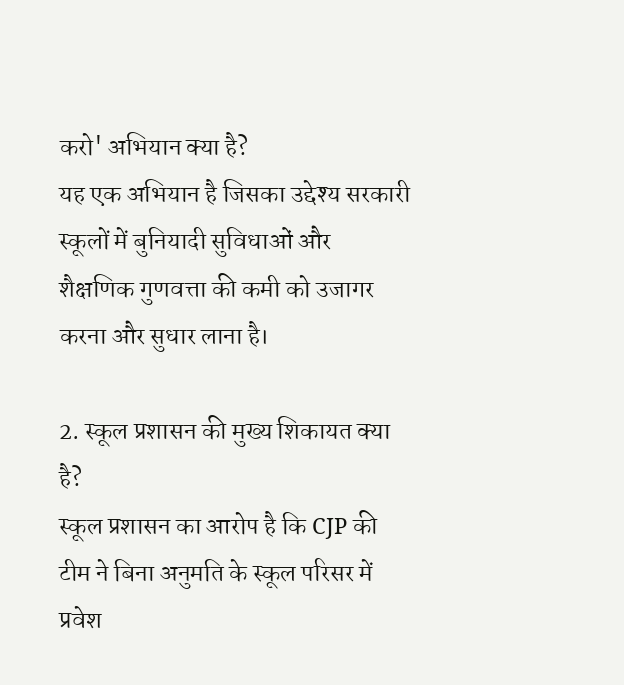करो' अभियान क्या है?
यह एक अभियान है जिसका उद्देश्य सरकारी स्कूलों में बुनियादी सुविधाओं और शैक्षणिक गुणवत्ता की कमी को उजागर करना और सुधार लाना है।

2. स्कूल प्रशासन की मुख्य शिकायत क्या है?
स्कूल प्रशासन का आरोप है कि CJP की टीम ने बिना अनुमति के स्कूल परिसर में प्रवेश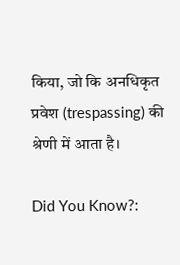किया, जो कि अनधिकृत प्रवेश (trespassing) की श्रेणी में आता है।

Did You Know?: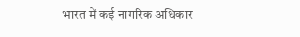भारत में कई नागरिक अधिकार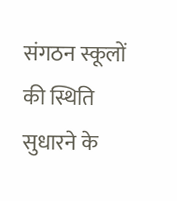संगठन स्कूलों की स्थिति सुधारने के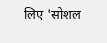लिए 'सोशल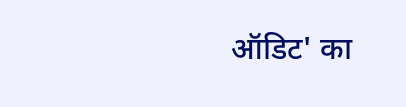ऑडिट' का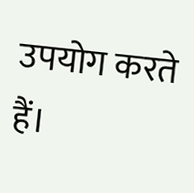उपयोग करते हैं।